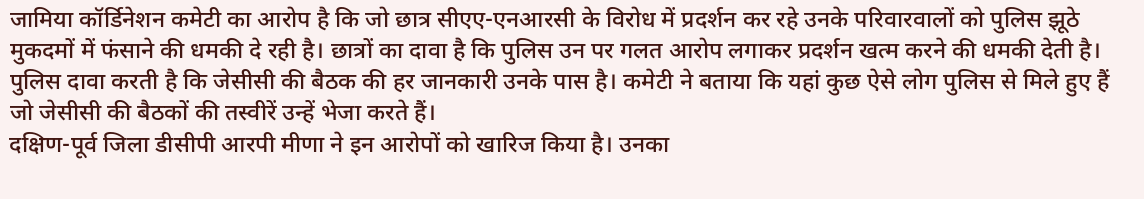जामिया कॉर्डिनेशन कमेटी का आरोप है कि जो छात्र सीएए-एनआरसी के विरोध में प्रदर्शन कर रहे उनके परिवारवालों को पुलिस झूठे मुकदमों में फंसाने की धमकी दे रही है। छात्रों का दावा है कि पुलिस उन पर गलत आरोप लगाकर प्रदर्शन खत्म करने की धमकी देती है। पुलिस दावा करती है कि जेसीसी की बैठक की हर जानकारी उनके पास है। कमेटी ने बताया कि यहां कुछ ऐसे लोग पुलिस से मिले हुए हैं जो जेसीसी की बैठकों की तस्वीरें उन्हें भेजा करते हैं।
दक्षिण-पूर्व जिला डीसीपी आरपी मीणा ने इन आरोपों को खारिज किया है। उनका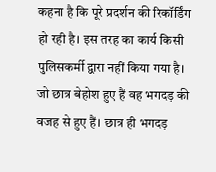कहना है कि पूरे प्रदर्शन की रिकॉर्डिंग हो रही है। इस तरह का कार्य किसी पुलिसकर्मी द्वारा नहीं किया गया है। जो छात्र बेहोश हुए हैं वह भगदड़ की वजह से हुए हैं। छात्र ही भगदड़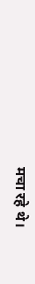मचा रहे थे।